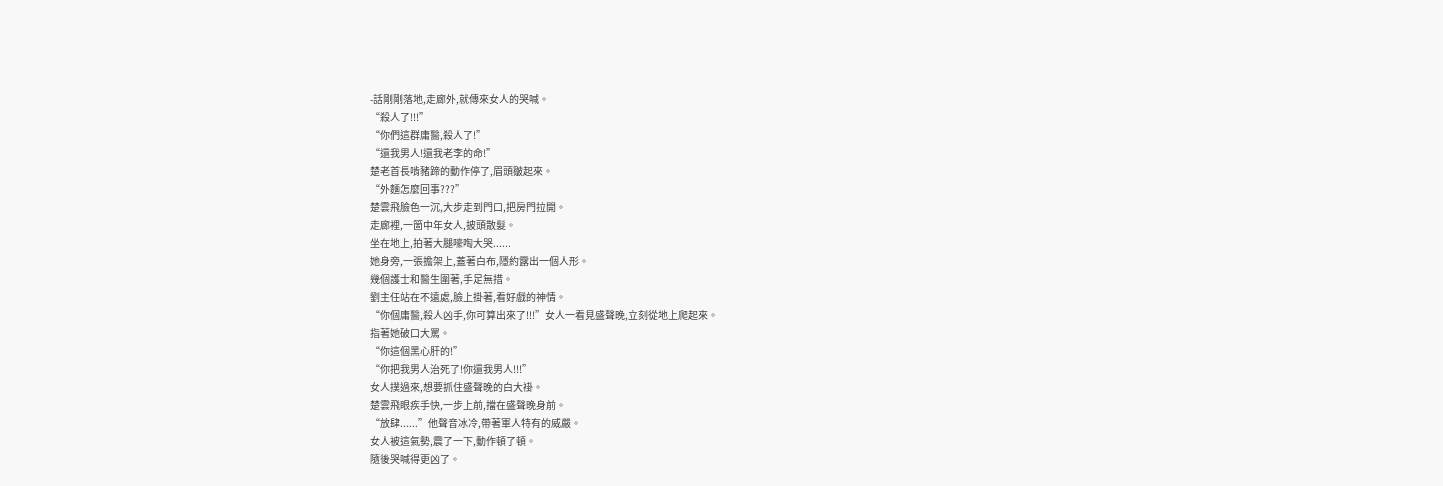-話剛剛落地,走廊外,就傳來女人的哭喊。
“殺人了!!!”
“你們這群庸醫,殺人了!”
“還我男人!還我老李的命!”
楚老首長啃豬蹄的動作停了,眉頭皺起來。
“外麵怎麼回事???”
楚雲飛臉色一沉,大步走到門口,把房門拉開。
走廊裡,一箇中年女人,披頭散髮。
坐在地上,拍著大腿嚎啕大哭......
她身旁,一張擔架上,蓋著白布,隱約露出一個人形。
幾個護士和醫生圍著,手足無措。
劉主任站在不遠處,臉上掛著,看好戲的神情。
“你個庸醫,殺人凶手,你可算出來了!!!”女人一看見盛聲晚,立刻從地上爬起來。
指著她破口大罵。
“你這個黑心肝的!”
“你把我男人治死了!你還我男人!!!”
女人撲過來,想要抓住盛聲晚的白大褂。
楚雲飛眼疾手快,一步上前,擋在盛聲晚身前。
“放肆......”他聲音冰冷,帶著軍人特有的威嚴。
女人被這氣勢,震了一下,動作頓了頓。
隨後哭喊得更凶了。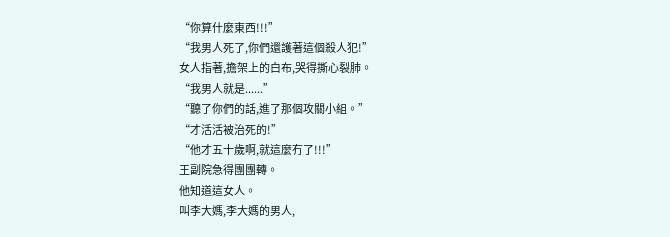“你算什麼東西!!!”
“我男人死了,你們還護著這個殺人犯!”
女人指著,擔架上的白布,哭得撕心裂肺。
“我男人就是......”
“聽了你們的話,進了那個攻關小組。”
“才活活被治死的!”
“他才五十歲啊,就這麼冇了!!!”
王副院急得團團轉。
他知道這女人。
叫李大媽,李大媽的男人,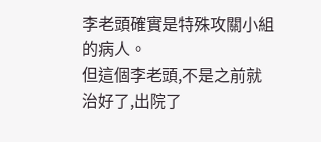李老頭確實是特殊攻關小組的病人。
但這個李老頭,不是之前就治好了,出院了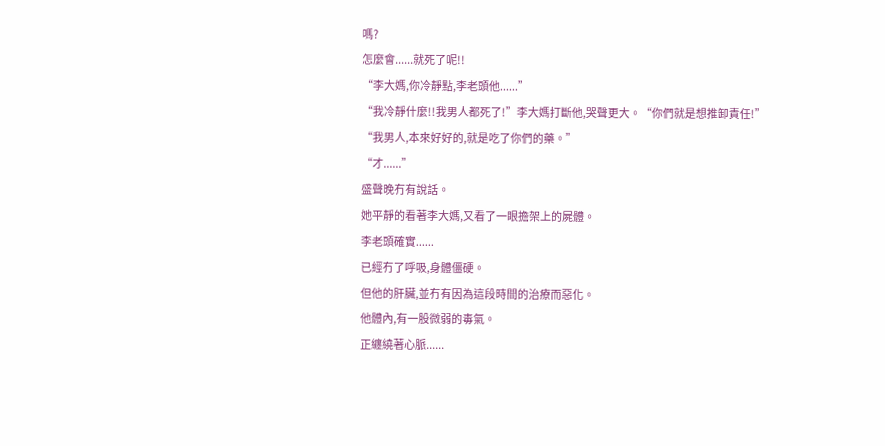嗎?
怎麼會......就死了呢!!
“李大媽,你冷靜點,李老頭他......”
“我冷靜什麼!!我男人都死了!”李大媽打斷他,哭聲更大。“你們就是想推卸責任!”
“我男人,本來好好的,就是吃了你們的藥。”
“才......”
盛聲晚冇有說話。
她平靜的看著李大媽,又看了一眼擔架上的屍體。
李老頭確實......
已經冇了呼吸,身體僵硬。
但他的肝臟,並冇有因為這段時間的治療而惡化。
他體內,有一股微弱的毒氣。
正纏繞著心脈......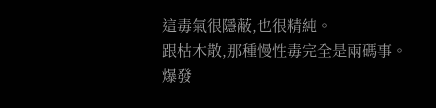這毒氣很隱蔽,也很精純。
跟枯木散,那種慢性毒完全是兩碼事。
爆發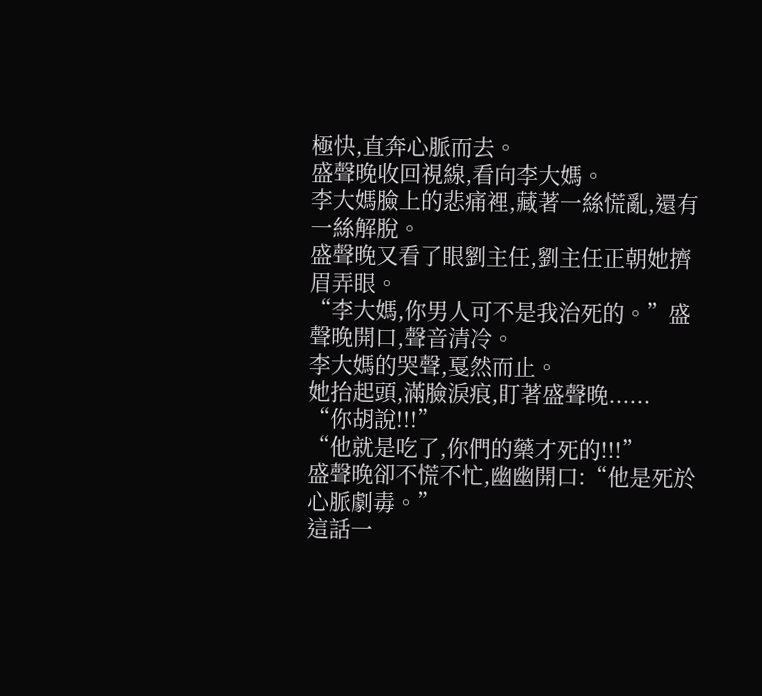極快,直奔心脈而去。
盛聲晚收回視線,看向李大媽。
李大媽臉上的悲痛裡,藏著一絲慌亂,還有一絲解脫。
盛聲晚又看了眼劉主任,劉主任正朝她擠眉弄眼。
“李大媽,你男人可不是我治死的。”盛聲晚開口,聲音清冷。
李大媽的哭聲,戛然而止。
她抬起頭,滿臉淚痕,盯著盛聲晚......
“你胡說!!!”
“他就是吃了,你們的藥才死的!!!”
盛聲晚卻不慌不忙,幽幽開口:“他是死於心脈劇毒。”
這話一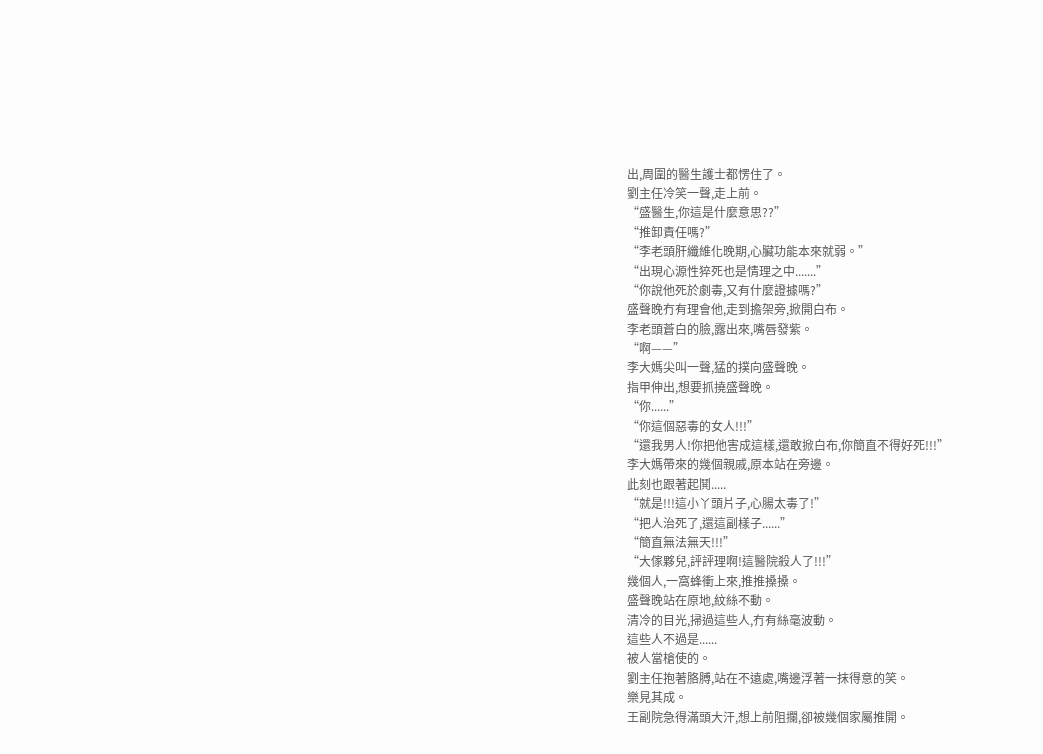出,周圍的醫生護士都愣住了。
劉主任冷笑一聲,走上前。
“盛醫生,你這是什麼意思??”
“推卸責任嗎?”
“李老頭肝纖維化晚期,心臟功能本來就弱。”
“出現心源性猝死也是情理之中.......”
“你說他死於劇毒,又有什麼證據嗎?”
盛聲晚冇有理會他,走到擔架旁,掀開白布。
李老頭蒼白的臉,露出來,嘴唇發紫。
“啊——”
李大媽尖叫一聲,猛的撲向盛聲晚。
指甲伸出,想要抓撓盛聲晚。
“你......”
“你這個惡毒的女人!!!”
“還我男人!你把他害成這樣,還敢掀白布,你簡直不得好死!!!”
李大媽帶來的幾個親戚,原本站在旁邊。
此刻也跟著起鬨.....
“就是!!!這小丫頭片子,心腸太毒了!”
“把人治死了,還這副樣子......”
“簡直無法無天!!!”
“大傢夥兒,評評理啊!這醫院殺人了!!!”
幾個人,一窩蜂衝上來,推推搡搡。
盛聲晚站在原地,紋絲不動。
清冷的目光,掃過這些人,冇有絲毫波動。
這些人不過是......
被人當槍使的。
劉主任抱著胳膊,站在不遠處,嘴邊浮著一抹得意的笑。
樂見其成。
王副院急得滿頭大汗,想上前阻攔,卻被幾個家屬推開。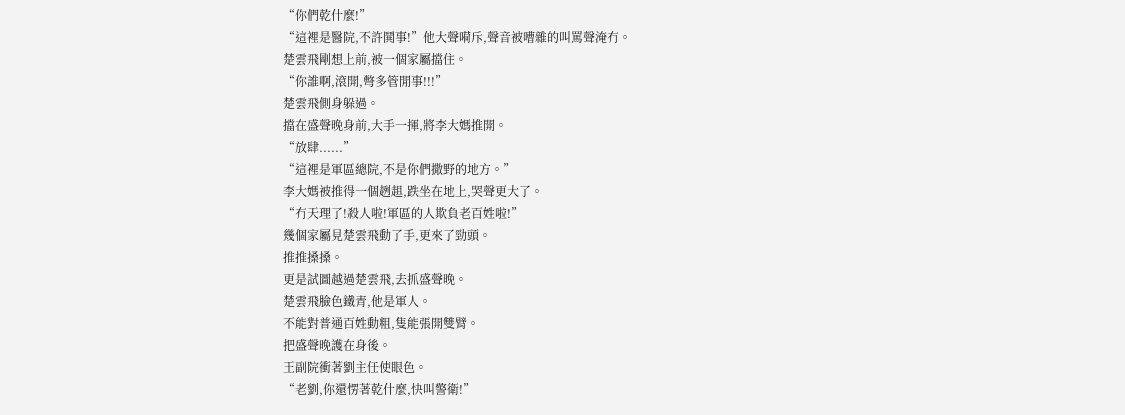“你們乾什麼!”
“這裡是醫院,不許鬨事!”他大聲嗬斥,聲音被嘈雜的叫罵聲淹冇。
楚雲飛剛想上前,被一個家屬擋住。
“你誰啊,滾開,彆多管閒事!!!”
楚雲飛側身躲過。
擋在盛聲晚身前,大手一揮,將李大媽推開。
“放肆......”
“這裡是軍區總院,不是你們撒野的地方。”
李大媽被推得一個趔趄,跌坐在地上,哭聲更大了。
“冇天理了!殺人啦!軍區的人欺負老百姓啦!”
幾個家屬見楚雲飛動了手,更來了勁頭。
推推搡搡。
更是試圖越過楚雲飛,去抓盛聲晚。
楚雲飛臉色鐵青,他是軍人。
不能對普通百姓動粗,隻能張開雙臂。
把盛聲晚護在身後。
王副院衝著劉主任使眼色。
“老劉,你還愣著乾什麼,快叫警衛!”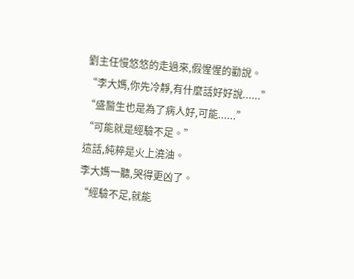劉主任慢悠悠的走過來,假惺惺的勸說。
“李大媽,你先冷靜,有什麼話好好說......”
“盛醫生也是為了病人好,可能......”
“可能就是經驗不足。”
這話,純粹是火上澆油。
李大媽一聽,哭得更凶了。
“經驗不足,就能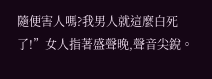隨便害人嗎?我男人就這麼白死了!”女人指著盛聲晚,聲音尖銳。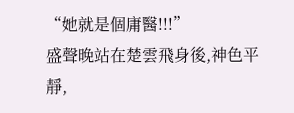“她就是個庸醫!!!”
盛聲晚站在楚雲飛身後,神色平靜,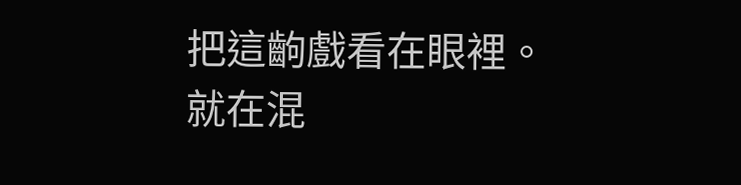把這齣戲看在眼裡。
就在混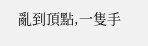亂到頂點,一隻手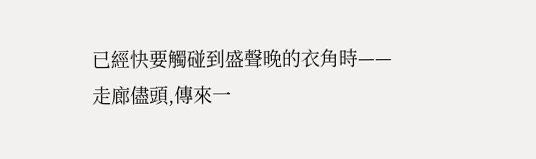已經快要觸碰到盛聲晚的衣角時——
走廊儘頭,傳來一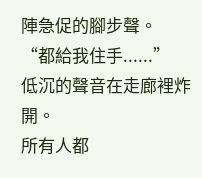陣急促的腳步聲。
“都給我住手......”
低沉的聲音在走廊裡炸開。
所有人都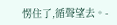愣住了,循聲望去。-